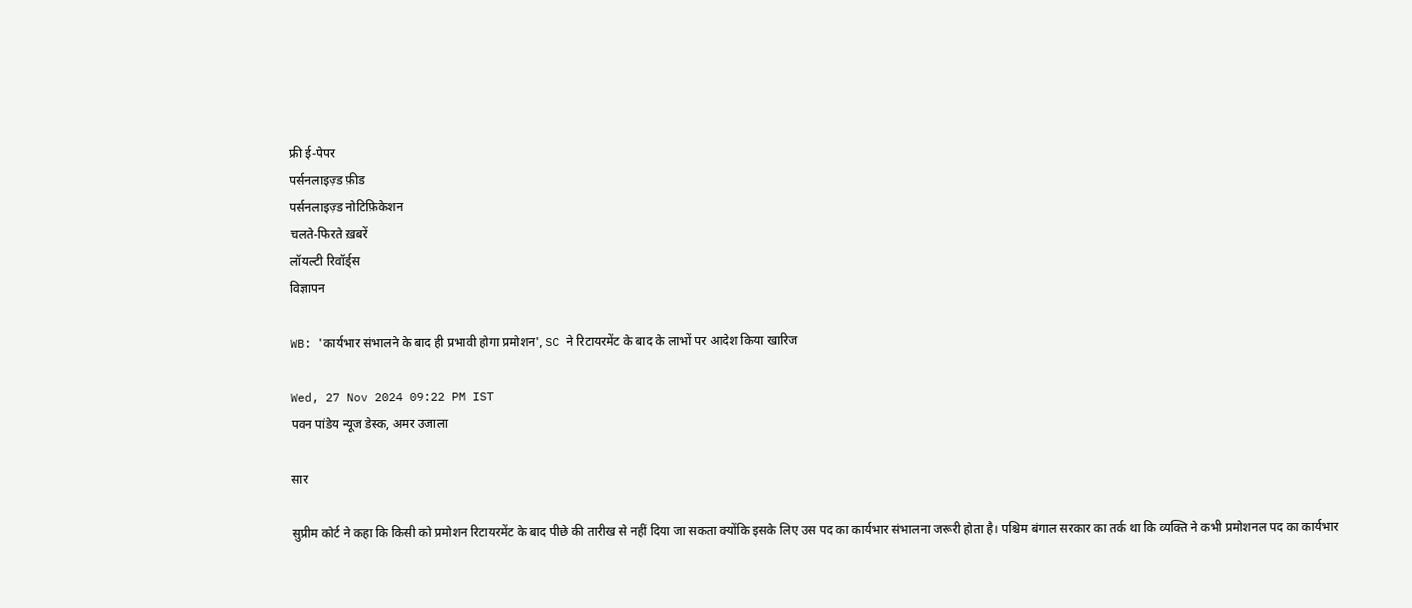फ्री ई-पेपर
पर्सनलाइज़्ड फ़ीड
पर्सनलाइज़्ड नोटिफ़िकेशन
चलते-फिरते ख़बरें
लॉयल्टी रिवॉर्ड्स
विज्ञापन

WB: 'कार्यभार संभालने के बाद ही प्रभावी होगा प्रमोशन', SC ने रिटायरमेंट के बाद के लाभों पर आदेश किया खारिज

Wed, 27 Nov 2024 09:22 PM IST
पवन पांडेय न्यूज डेस्क, अमर उजाला

सार

सुप्रीम कोर्ट ने कहा कि किसी को प्रमोशन रिटायरमेंट के बाद पीछे की तारीख से नहीं दिया जा सकता क्योंकि इसके लिए उस पद का कार्यभार संभालना जरूरी होता है। पश्चिम बंगाल सरकार का तर्क था कि व्यक्ति ने कभी प्रमोशनल पद का कार्यभार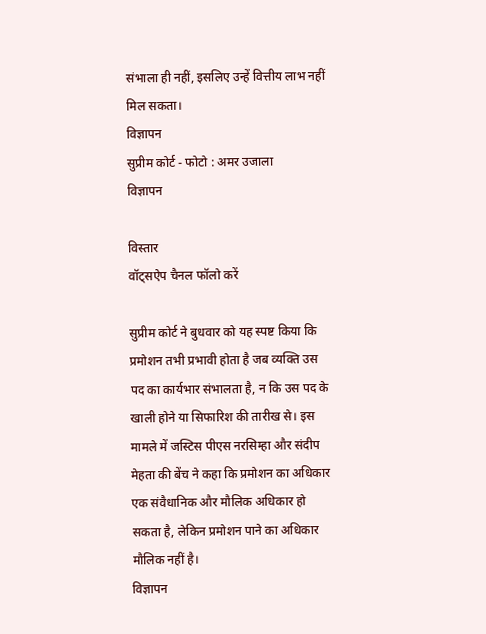संभाला ही नहीं, इसलिए उन्हें वित्तीय लाभ नहीं मिल सकता।
विज्ञापन
सुप्रीम कोर्ट - फोटो : अमर उजाला
विज्ञापन

विस्तार
वॉट्सऐप चैनल फॉलो करें

सुप्रीम कोर्ट ने बुधवार को यह स्पष्ट किया कि प्रमोशन तभी प्रभावी होता है जब व्यक्ति उस पद का कार्यभार संभालता है, न कि उस पद के खाली होने या सिफारिश की तारीख से। इस मामले में जस्टिस पीएस नरसिम्हा और संदीप मेहता की बेंच ने कहा कि प्रमोशन का अधिकार एक संवैधानिक और मौलिक अधिकार हो सकता है, लेकिन प्रमोशन पाने का अधिकार मौलिक नहीं है।
विज्ञापन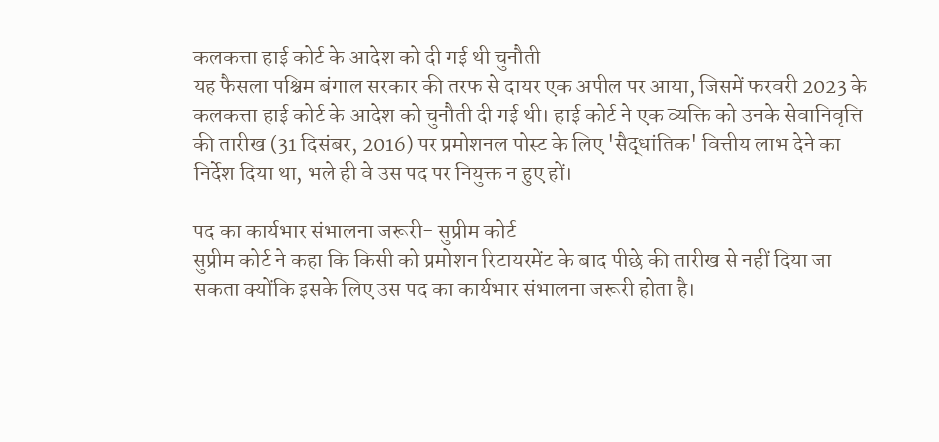कलकत्ता हाई कोर्ट के आदेश को दी गई थी चुनौती
यह फैसला पश्चिम बंगाल सरकार की तरफ से दायर एक अपील पर आया, जिसमें फरवरी 2023 के कलकत्ता हाई कोर्ट के आदेश को चुनौती दी गई थी। हाई कोर्ट ने एक व्यक्ति को उनके सेवानिवृत्ति की तारीख (31 दिसंबर, 2016) पर प्रमोशनल पोस्ट के लिए 'सैद्धांतिक' वित्तीय लाभ देने का निर्देश दिया था, भले ही वे उस पद पर नियुक्त न हुए हों।

पद का कार्यभार संभालना जरूरी- सुप्रीम कोर्ट
सुप्रीम कोर्ट ने कहा कि किसी को प्रमोशन रिटायरमेंट के बाद पीछे की तारीख से नहीं दिया जा सकता क्योंकि इसके लिए उस पद का कार्यभार संभालना जरूरी होता है।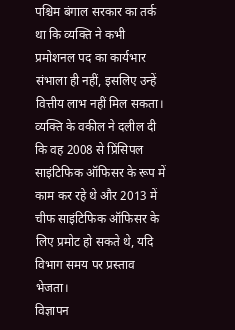पश्चिम बंगाल सरकार का तर्क था कि व्यक्ति ने कभी प्रमोशनल पद का कार्यभार संभाला ही नहीं, इसलिए उन्हें वित्तीय लाभ नहीं मिल सकता। व्यक्ति के वकील ने दलील दी कि वह 2008 से प्रिंसिपल साइंटिफिक ऑफिसर के रूप में काम कर रहे थे और 2013 में चीफ साइंटिफिक ऑफिसर के लिए प्रमोट हो सकते थे, यदि विभाग समय पर प्रस्ताव भेजता।
विज्ञापन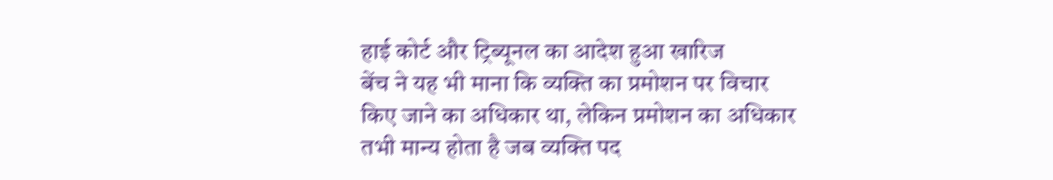हाई कोर्ट और ट्रिब्यूनल का आदेश हुआ खारिज
बेंच ने यह भी माना कि व्यक्ति का प्रमोशन पर विचार किए जाने का अधिकार था, लेकिन प्रमोशन का अधिकार तभी मान्य होता है जब व्यक्ति पद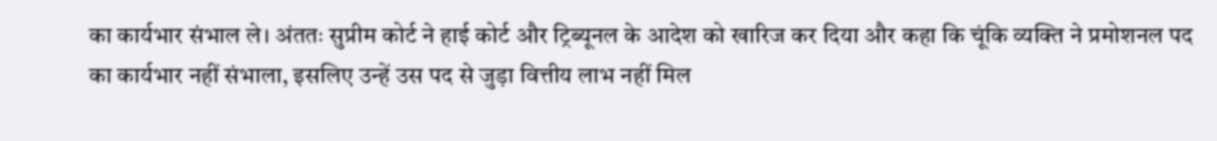का कार्यभार संभाल ले। अंततः सुप्रीम कोर्ट ने हाई कोर्ट और ट्रिब्यूनल के आदेश को खारिज कर दिया और कहा कि चूंकि व्यक्ति ने प्रमोशनल पद का कार्यभार नहीं संभाला, इसलिए उन्हें उस पद से जुड़ा वित्तीय लाभ नहीं मिल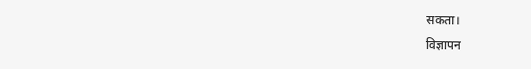सकता।
विज्ञापन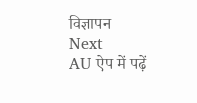विज्ञापन
Next
AU ऐप में पढ़ें